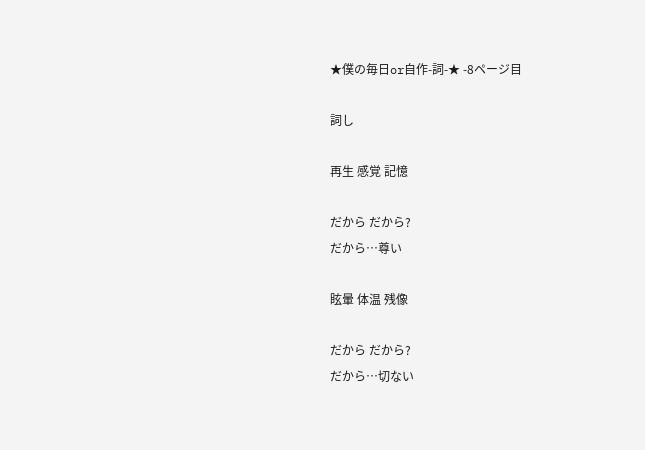★僕の毎日or自作-詞-★ -8ページ目

詞し

再生 感覚 記憶

だから だから?
だから…尊い

眩暈 体温 残像

だから だから?
だから…切ない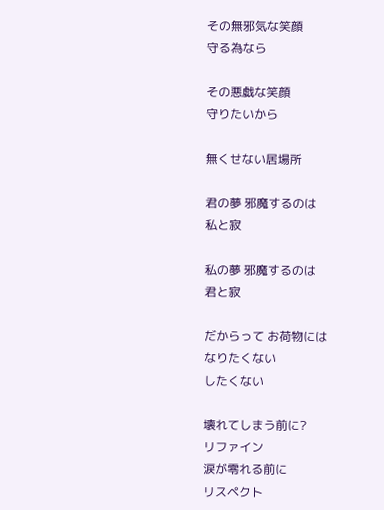その無邪気な笑顔
守る為なら

その悪戯な笑顔
守りたいから

無くせない居場所

君の夢 邪魔するのは
私と寂

私の夢 邪魔するのは
君と寂

だからって お荷物には
なりたくない
したくない

壊れてしまう前に?
リファイン
涙が零れる前に
リスペクト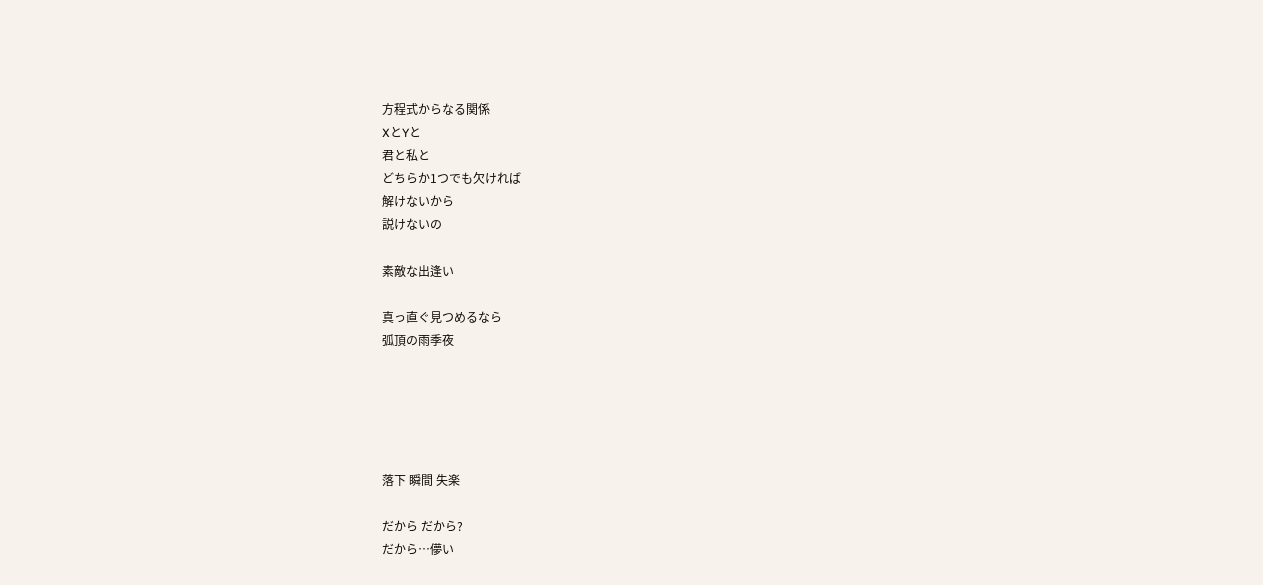方程式からなる関係
XとYと
君と私と
どちらか1つでも欠ければ
解けないから
説けないの

素敵な出逢い

真っ直ぐ見つめるなら
弧頂の雨季夜





落下 瞬間 失楽

だから だから?
だから…儚い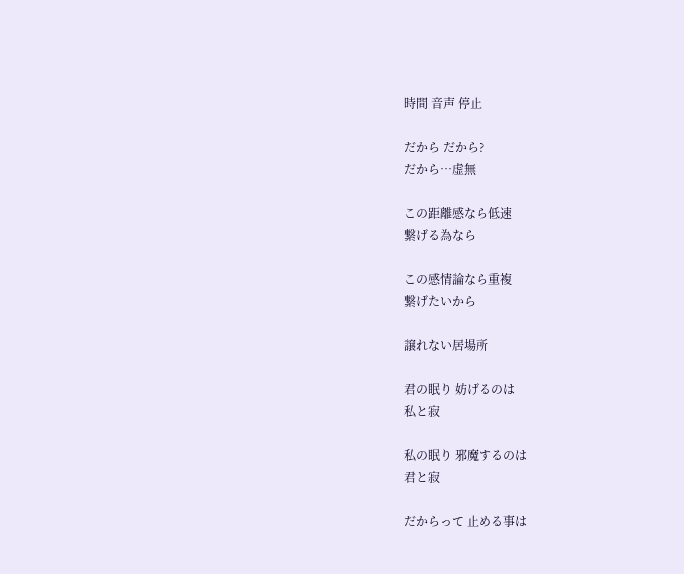時間 音声 停止

だから だから?
だから…虚無

この距離感なら低速
繋げる為なら

この感情論なら重複
繋げたいから

譲れない居場所

君の眠り 妨げるのは
私と寂

私の眠り 邪魔するのは
君と寂

だからって 止める事は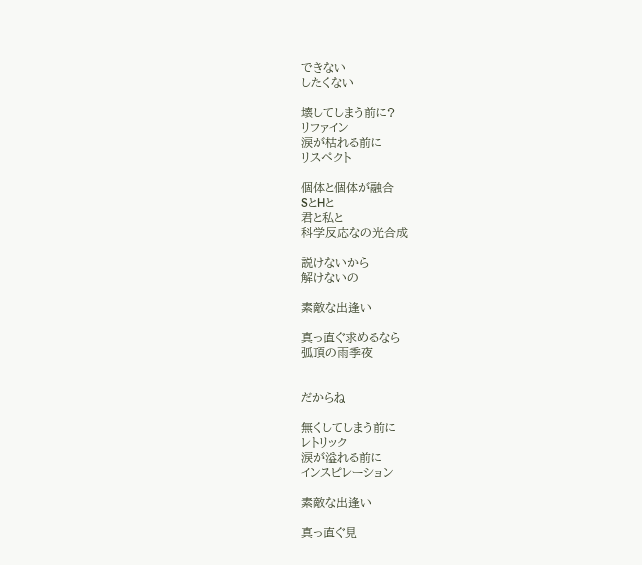できない
したくない

壊してしまう前に?
リファイン
涙が枯れる前に
リスペクト

個体と個体が融合
SとHと
君と私と
科学反応なの光合成

説けないから
解けないの

素敵な出逢い

真っ直ぐ求めるなら
弧頂の雨季夜


だからね

無くしてしまう前に
レトリック
涙が溢れる前に
インスピレーション

素敵な出逢い

真っ直ぐ見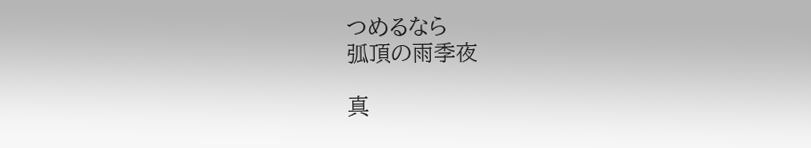つめるなら
弧頂の雨季夜

真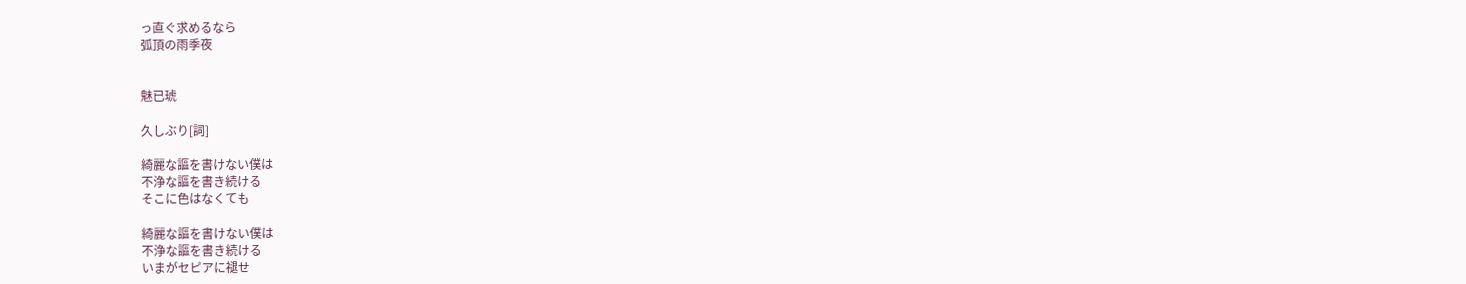っ直ぐ求めるなら
弧頂の雨季夜


魅已琥

久しぶり[詞]

綺麗な謳を書けない僕は
不浄な謳を書き続ける
そこに色はなくても

綺麗な謳を書けない僕は
不浄な謳を書き続ける
いまがセピアに褪せ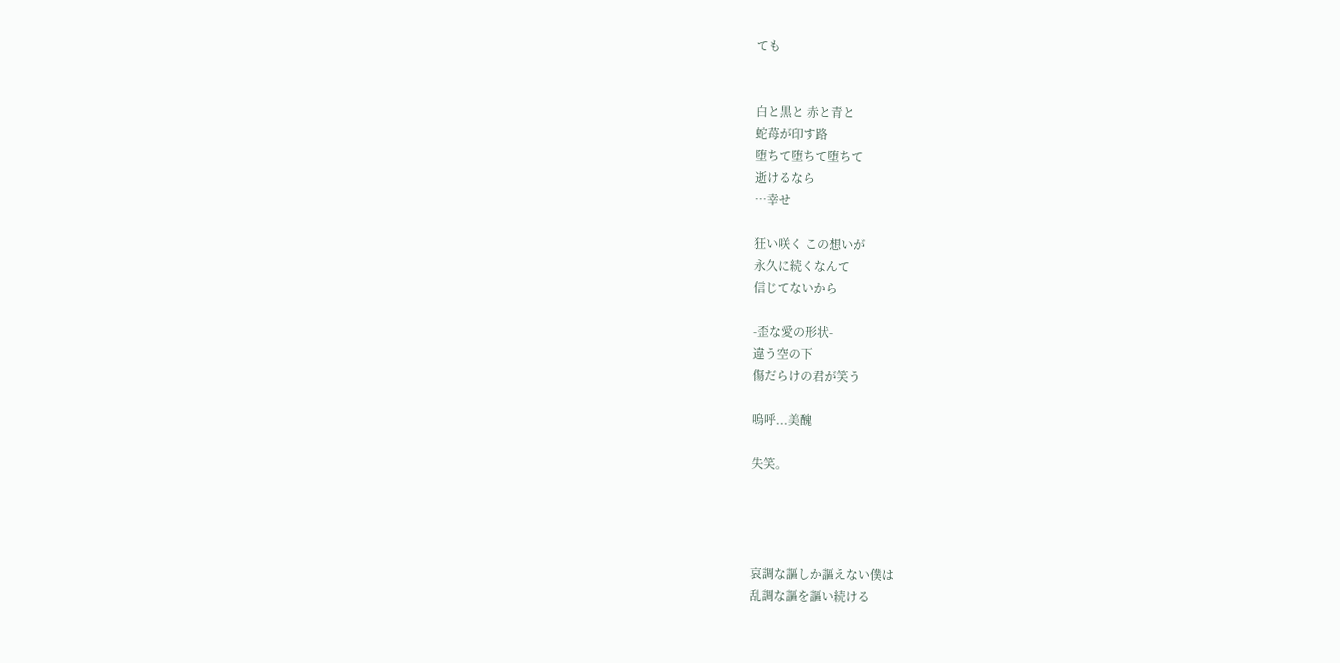ても


白と黒と 赤と青と
蛇苺が印す路
堕ちて堕ちて堕ちて
逝けるなら
…幸せ

狂い咲く この想いが
永久に続くなんて
信じてないから

-歪な愛の形状-
違う空の下
傷だらけの君が笑う

嗚呼...美醜

失笑。




哀調な謳しか謳えない僕は
乱調な謳を謳い続ける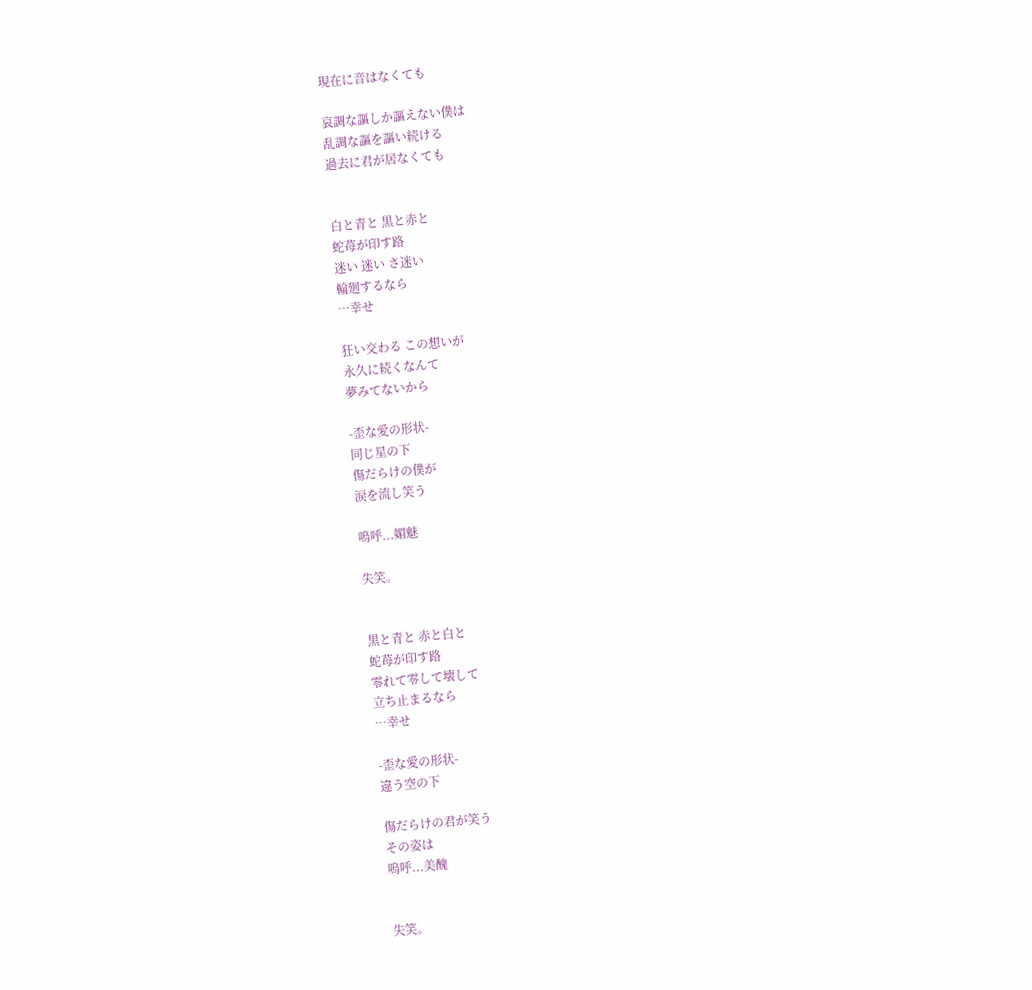現在に音はなくても

哀調な謳しか謳えない僕は
乱調な謳を謳い続ける
過去に君が居なくても


白と青と 黒と赤と
蛇苺が印す路
迷い 迷い さ迷い
輪廻するなら
…幸せ

狂い交わる この想いが
永久に続くなんて
夢みてないから

-歪な愛の形状-
同じ星の下
傷だらけの僕が
涙を流し笑う

嗚呼...媚魅

失笑。


黒と青と 赤と白と
蛇苺が印す路
零れて零して壊して
立ち止まるなら
…幸せ

-歪な愛の形状-
違う空の下

傷だらけの君が笑う
その姿は
嗚呼...美醜


失笑。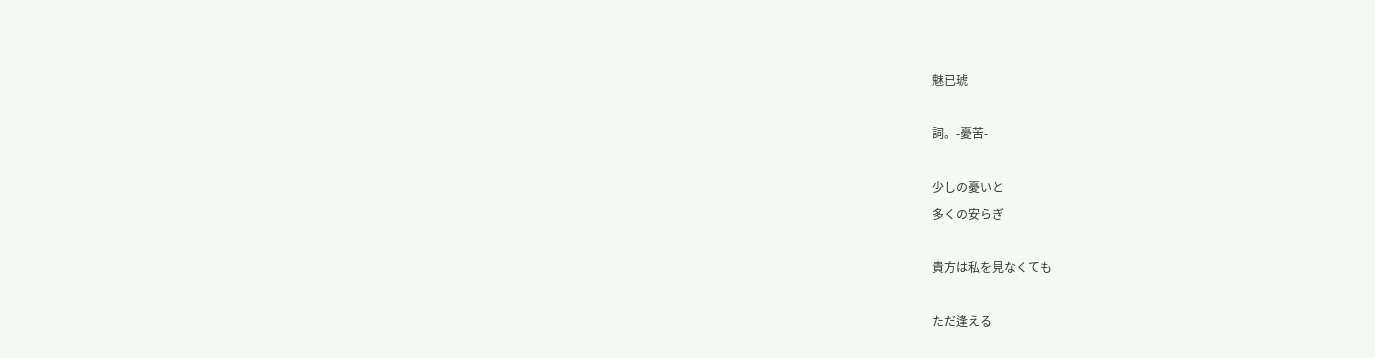魅已琥

詞。-憂苦-

少しの憂いと
多くの安らぎ

貴方は私を見なくても

ただ逢える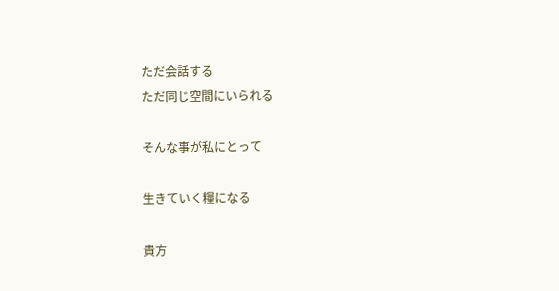ただ会話する
ただ同じ空間にいられる

そんな事が私にとって

生きていく糧になる

貴方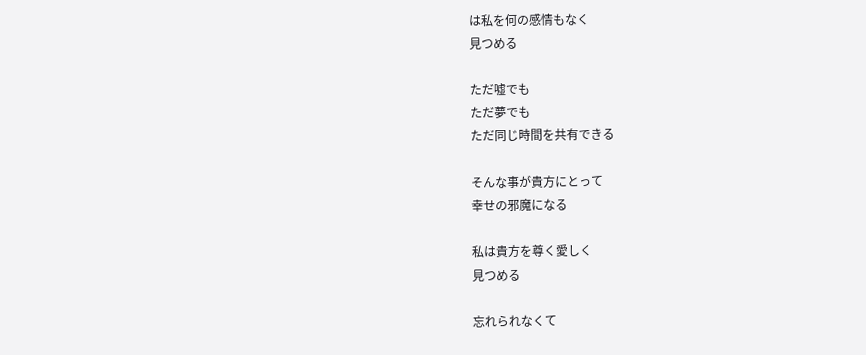は私を何の感情もなく
見つめる

ただ嘘でも
ただ夢でも
ただ同じ時間を共有できる

そんな事が貴方にとって
幸せの邪魔になる

私は貴方を尊く愛しく
見つめる

忘れられなくて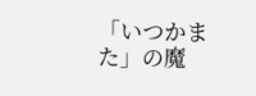「いつかまた」の魔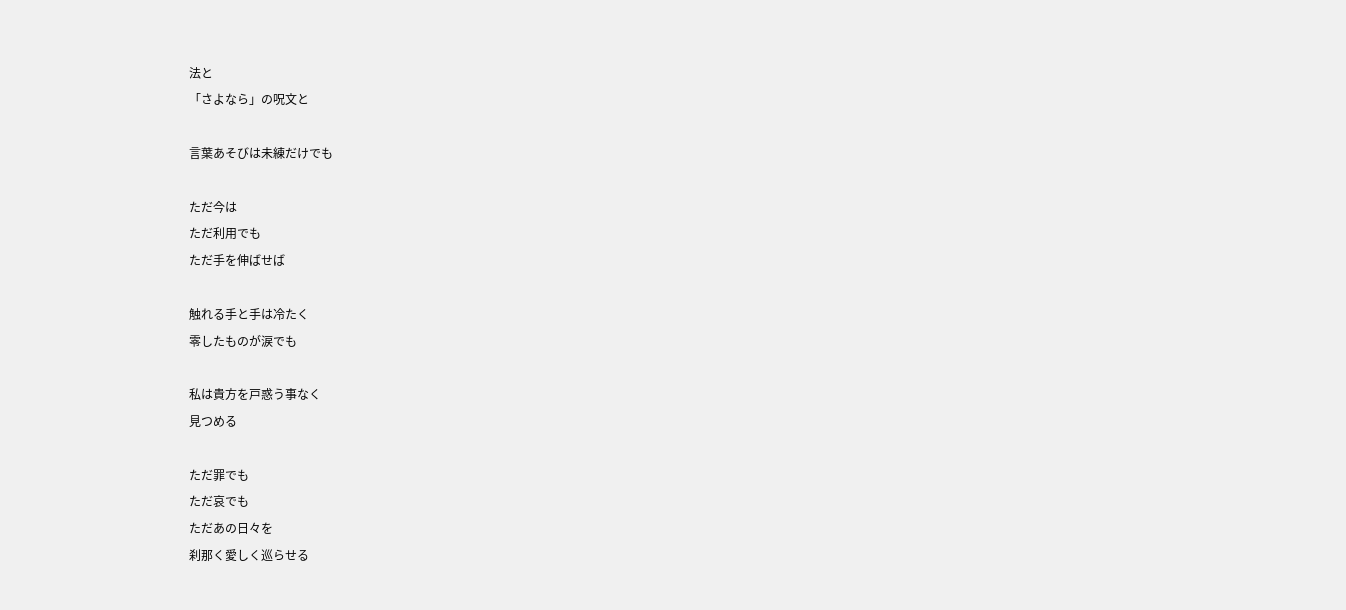法と
「さよなら」の呪文と

言葉あそびは未練だけでも

ただ今は
ただ利用でも
ただ手を伸ばせば

触れる手と手は冷たく
零したものが涙でも

私は貴方を戸惑う事なく
見つめる

ただ罪でも
ただ哀でも
ただあの日々を
刹那く愛しく巡らせる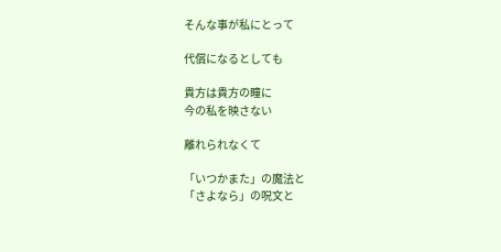そんな事が私にとって

代償になるとしても

貴方は貴方の瞳に
今の私を映さない

離れられなくて

「いつかまた」の魔法と
「さよなら」の呪文と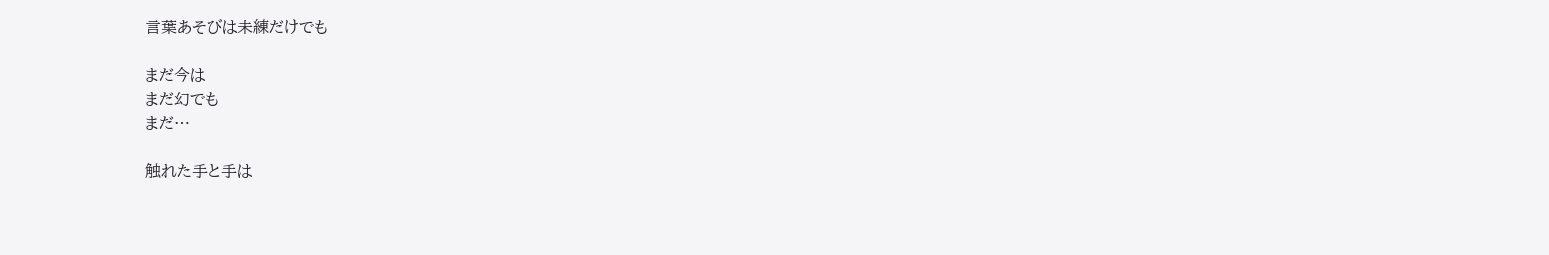言葉あそびは未練だけでも

まだ今は
まだ幻でも
まだ…

触れた手と手は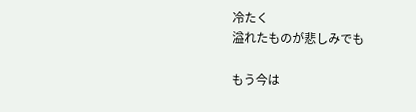冷たく
溢れたものが悲しみでも

もう今は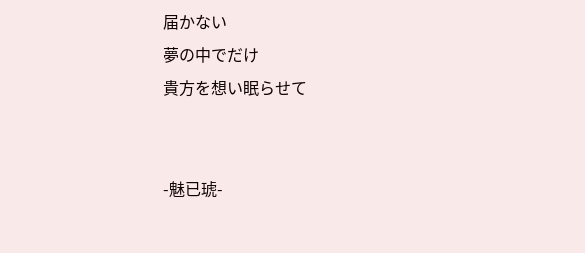届かない
夢の中でだけ
貴方を想い眠らせて


-魅已琥-